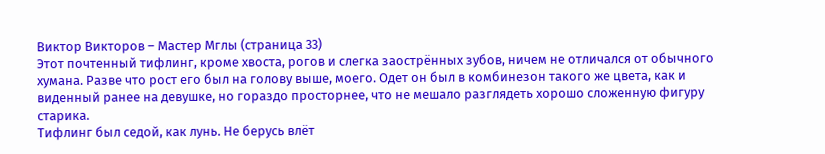Виктор Викторов – Мастер Мглы (страница 33)
Этот почтенный тифлинг, кроме хвоста, рогов и слегка заострённых зубов, ничем не отличался от обычного хумана. Разве что рост его был на голову выше, моего. Одет он был в комбинезон такого же цвета, как и виденный ранее на девушке, но гораздо просторнее, что не мешало разглядеть хорошо сложенную фигуру старика.
Тифлинг был седой, как лунь. Не берусь влёт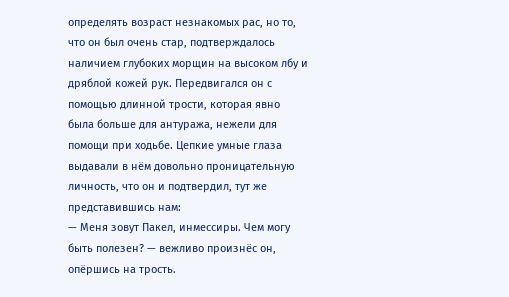определять возраст незнакомых рас, но то, что он был очень стар, подтверждалось наличием глубоких морщин на высоком лбу и дряблой кожей рук. Передвигался он с помощью длинной трости, которая явно была больше для антуража, нежели для помощи при ходьбе. Цепкие умные глаза выдавали в нём довольно проницательную личность, что он и подтвердил, тут же представившись нам:
— Меня зовут Пакел, инмессиры. Чем могу быть полезен? — вежливо произнёс он, опёршись на трость.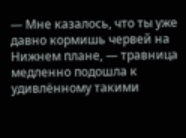— Мне казалось, что ты уже давно кормишь червей на Нижнем плане, — травница медленно подошла к удивлённому такими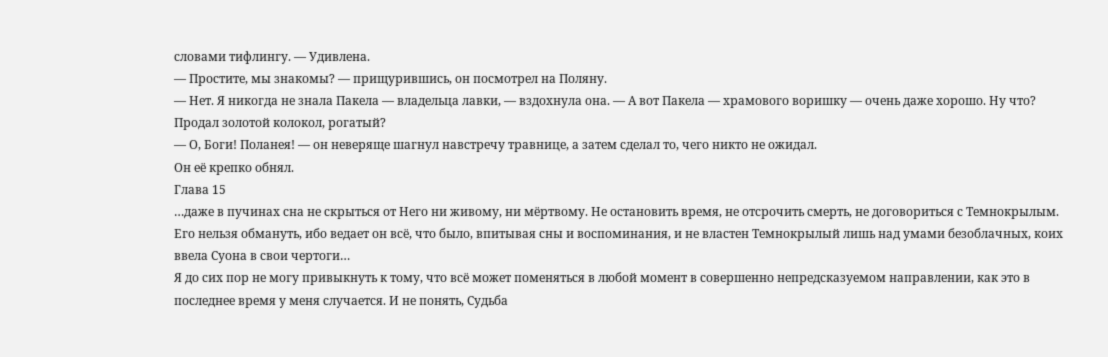словами тифлингу. — Удивлена.
— Простите, мы знакомы? — прищурившись, он посмотрел на Поляну.
— Нет. Я никогда не знала Пакела — владельца лавки, — вздохнула она. — А вот Пакела — храмового воришку — очень даже хорошо. Ну что? Продал золотой колокол, рогатый?
— О, Боги! Поланея! — он неверяще шагнул навстречу травнице, а затем сделал то, чего никто не ожидал.
Он её крепко обнял.
Глава 15
…даже в пучинах сна не скрыться от Него ни живому, ни мёртвому. Не остановить время, не отсрочить смерть, не договориться с Темнокрылым. Его нельзя обмануть, ибо ведает он всё, что было, впитывая сны и воспоминания, и не властен Темнокрылый лишь над умами безоблачных, коих ввела Суона в свои чертоги…
Я до сих пор не могу привыкнуть к тому, что всё может поменяться в любой момент в совершенно непредсказуемом направлении, как это в последнее время у меня случается. И не понять, Судьба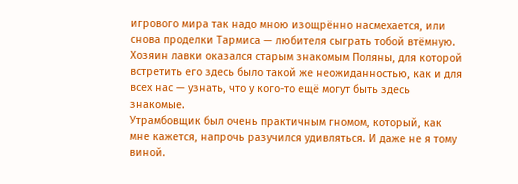игрового мира так надо мною изощрённо насмехается, или снова проделки Тармиса — любителя сыграть тобой втёмную.
Хозяин лавки оказался старым знакомым Поляны, для которой встретить его здесь было такой же неожиданностью, как и для всех нас — узнать, что у кого-то ещё могут быть здесь знакомые.
Утрамбовщик был очень практичным гномом, который, как мне кажется, напрочь разучился удивляться. И даже не я тому виной.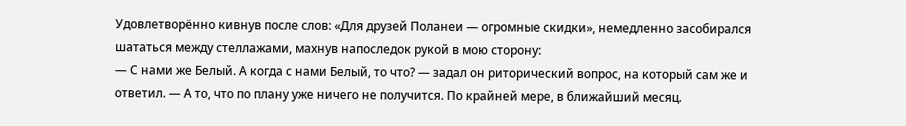Удовлетворённо кивнув после слов: «Для друзей Поланеи — огромные скидки», немедленно засобирался шататься между стеллажами, махнув напоследок рукой в мою сторону:
— С нами же Белый. А когда с нами Белый, то что? — задал он риторический вопрос, на который сам же и ответил. — А то, что по плану уже ничего не получится. По крайней мере, в ближайший месяц.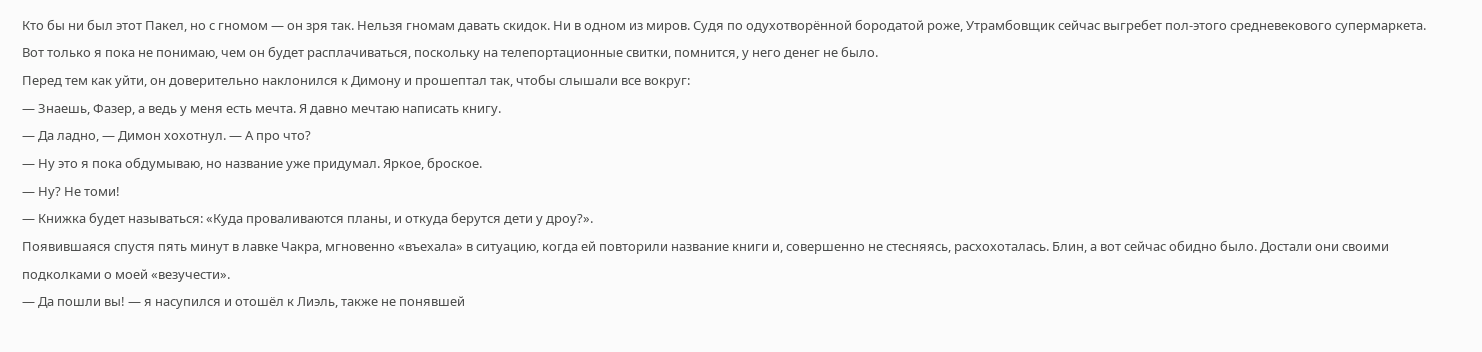Кто бы ни был этот Пакел, но с гномом — он зря так. Нельзя гномам давать скидок. Ни в одном из миров. Судя по одухотворённой бородатой роже, Утрамбовщик сейчас выгребет пол-этого средневекового супермаркета. Вот только я пока не понимаю, чем он будет расплачиваться, поскольку на телепортационные свитки, помнится, у него денег не было.
Перед тем как уйти, он доверительно наклонился к Димону и прошептал так, чтобы слышали все вокруг:
— Знаешь, Фазер, а ведь у меня есть мечта. Я давно мечтаю написать книгу.
— Да ладно, — Димон хохотнул. — А про что?
— Ну это я пока обдумываю, но название уже придумал. Яркое, броское.
— Ну? Не томи!
— Книжка будет называться: «Куда проваливаются планы, и откуда берутся дети у дроу?».
Появившаяся спустя пять минут в лавке Чакра, мгновенно «въехала» в ситуацию, когда ей повторили название книги и, совершенно не стесняясь, расхохоталась. Блин, а вот сейчас обидно было. Достали они своими подколками о моей «везучести».
— Да пошли вы! — я насупился и отошёл к Лиэль, также не понявшей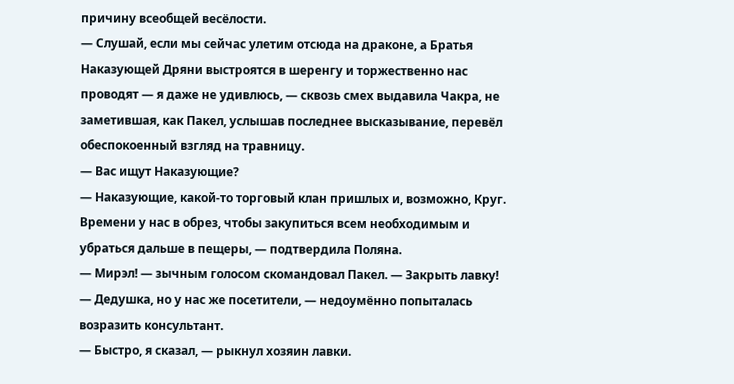причину всеобщей весёлости.
— Слушай, если мы сейчас улетим отсюда на драконе, а Братья Наказующей Дряни выстроятся в шеренгу и торжественно нас проводят — я даже не удивлюсь, — сквозь смех выдавила Чакра, не заметившая, как Пакел, услышав последнее высказывание, перевёл обеспокоенный взгляд на травницу.
— Вас ищут Наказующие?
— Наказующие, какой-то торговый клан пришлых и, возможно, Круг. Времени у нас в обрез, чтобы закупиться всем необходимым и убраться дальше в пещеры, — подтвердила Поляна.
— Мирэл! — зычным голосом скомандовал Пакел. — Закрыть лавку!
— Дедушка, но у нас же посетители, — недоумённо попыталась возразить консультант.
— Быстро, я сказал, — рыкнул хозяин лавки.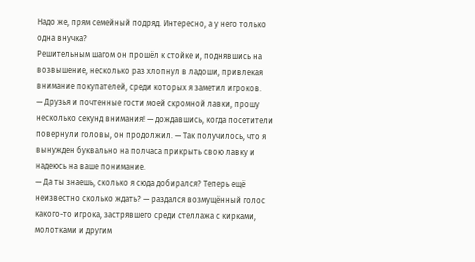Надо же, прям семейный подряд. Интересно, а у него только одна внучка?
Решительным шагом он прошёл к стойке и, поднявшись на возвышение, несколько раз хлопнул в ладоши, привлекая внимание покупателей, среди которых я заметил игроков.
— Друзья и почтенные гости моей скромной лавки, прошу несколько секунд внимания! — дождавшись, когда посетители повернули головы, он продолжил. — Так получилось, что я вынужден буквально на полчаса прикрыть свою лавку и надеюсь на ваше понимание.
— Да ты знаешь, сколько я сюда добирался? Теперь ещё неизвестно сколько ждать? — раздался возмущённый голос какого-то игрока, застрявшего среди стеллажа с кирками, молотками и другим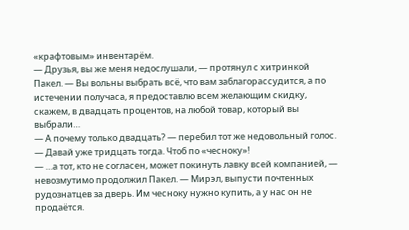«крафтовым» инвентарём.
— Друзья, вы же меня недослушали, — протянул с хитринкой Пакел. — Вы вольны выбрать всё, что вам заблагорассудится, а по истечении получаса, я предоставлю всем желающим скидку, скажем, в двадцать процентов, на любой товар, который вы выбрали…
— А почему только двадцать? — перебил тот же недовольный голос. — Давай уже тридцать тогда. Чтоб по «чесноку»!
— …а тот, кто не согласен, может покинуть лавку всей компанией, — невозмутимо продолжил Пакел. — Мирэл, выпусти почтенных рудознатцев за дверь. Им чесноку нужно купить, а у нас он не продаётся.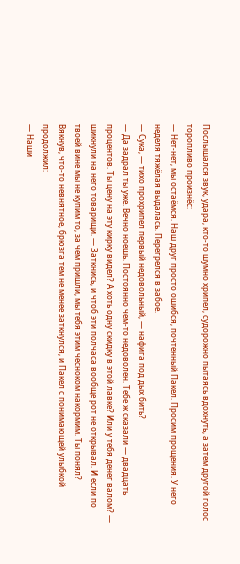Послышался звук, удара, кто-то шумно хрипел, судорожно пытаясь вдохнуть, а затем другой голос торопливо произнёс:
— Нет-нет, мы остаёмся. Наш друг просто ошибся, почтенный Пакел. Просим прощения. У него неделя тяжёлая выдалась. Перегрелся в забое.
— Сука, — тихо прохрипел первый недовольный, — нафига под дых бить?
— Да задрал ты уже. Вечно ноешь. Постоянно чем-то недоволен. Тебе ж сказали — двадцать процентов. Ты цену на эту кирку видел? А хоть одну скидку в этой лавке? Или у тебя денег валом? — шикнули на него товарищи. — Заткнись, и чтоб эти полчаса вообще рот не открывал. И если по твоей вине мы не купим то, за чем пришли, мы тебя этим чесноком накормим. Ты понял?
Вякнув, что-то невнятное, брюзга тем не менее заткнулся, и Пакел с понимающей улыбкой продолжил:
— Наши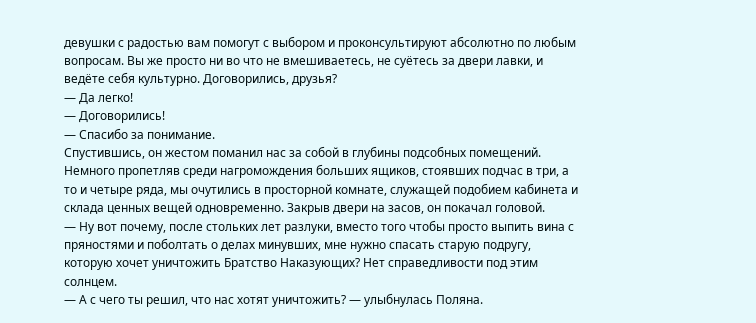девушки с радостью вам помогут с выбором и проконсультируют абсолютно по любым вопросам. Вы же просто ни во что не вмешиваетесь, не суётесь за двери лавки, и ведёте себя культурно. Договорились, друзья?
— Да легко!
— Договорились!
— Спасибо за понимание.
Спустившись, он жестом поманил нас за собой в глубины подсобных помещений.
Немного пропетляв среди нагромождения больших ящиков, стоявших подчас в три, а то и четыре ряда, мы очутились в просторной комнате, служащей подобием кабинета и склада ценных вещей одновременно. Закрыв двери на засов, он покачал головой.
— Ну вот почему, после стольких лет разлуки, вместо того чтобы просто выпить вина с пряностями и поболтать о делах минувших, мне нужно спасать старую подругу, которую хочет уничтожить Братство Наказующих? Нет справедливости под этим солнцем.
— А с чего ты решил, что нас хотят уничтожить? — улыбнулась Поляна.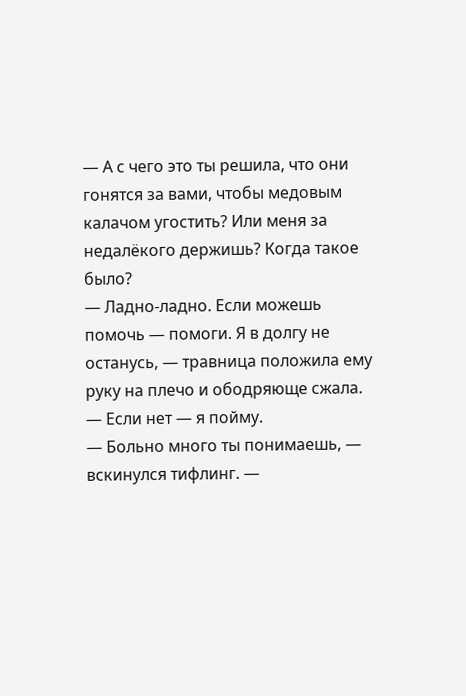— А с чего это ты решила, что они гонятся за вами, чтобы медовым калачом угостить? Или меня за недалёкого держишь? Когда такое было?
— Ладно-ладно. Если можешь помочь — помоги. Я в долгу не останусь, — травница положила ему руку на плечо и ободряюще сжала. — Если нет — я пойму.
— Больно много ты понимаешь, — вскинулся тифлинг. —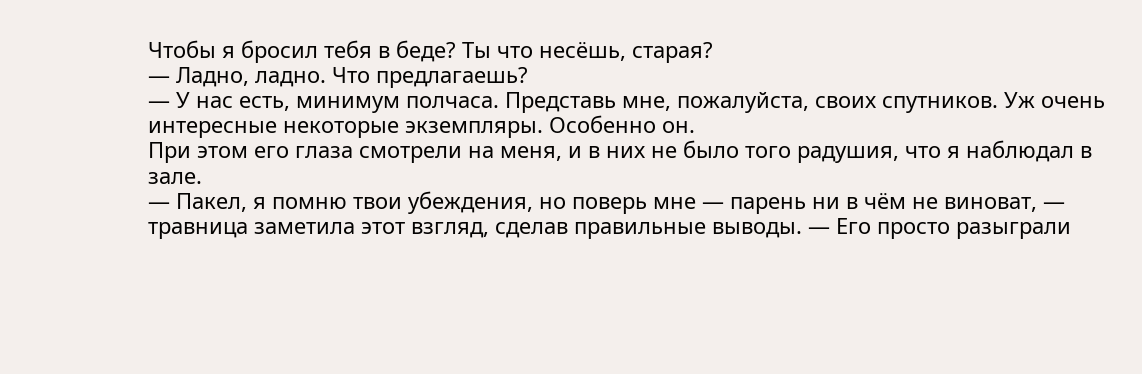Чтобы я бросил тебя в беде? Ты что несёшь, старая?
— Ладно, ладно. Что предлагаешь?
— У нас есть, минимум полчаса. Представь мне, пожалуйста, своих спутников. Уж очень интересные некоторые экземпляры. Особенно он.
При этом его глаза смотрели на меня, и в них не было того радушия, что я наблюдал в зале.
— Пакел, я помню твои убеждения, но поверь мне — парень ни в чём не виноват, — травница заметила этот взгляд, сделав правильные выводы. — Его просто разыграли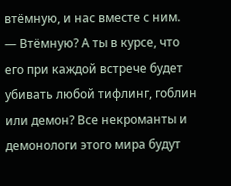втёмную, и нас вместе с ним.
— Втёмную? А ты в курсе, что его при каждой встрече будет убивать любой тифлинг, гоблин или демон? Все некроманты и демонологи этого мира будут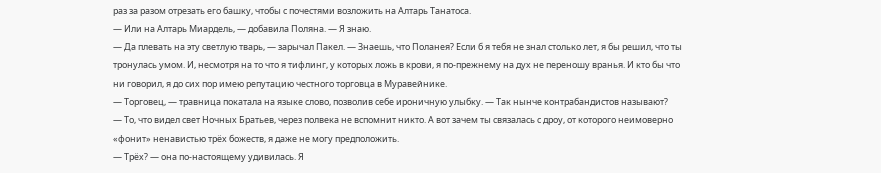раз за разом отрезать его башку, чтобы с почестями возложить на Алтарь Танатоса.
— Или на Алтарь Миардель, — добавила Поляна. — Я знаю.
— Да плевать на эту светлую тварь, — зарычал Пакел. — Знаешь, что Поланея? Если б я тебя не знал столько лет, я бы решил, что ты тронулась умом. И, несмотря на то что я тифлинг, у которых ложь в крови, я по-прежнему на дух не переношу вранья. И кто бы что ни говорил, я до сих пор имею репутацию честного торговца в Муравейнике.
— Торговец, — травница покатала на языке слово, позволив себе ироничную улыбку. — Так нынче контрабандистов называют?
— То, что видел свет Ночных Братьев, через полвека не вспомнит никто. А вот зачем ты связалась с дроу, от которого неимоверно «фонит» ненавистью трёх божеств, я даже не могу предположить.
— Трёх? — она по-настоящему удивилась. Я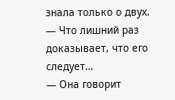знала только о двух.
— Что лишний раз доказывает, что его следует…
— Она говорит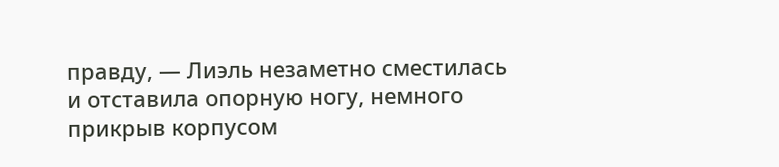правду, — Лиэль незаметно сместилась и отставила опорную ногу, немного прикрыв корпусом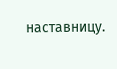наставницу.